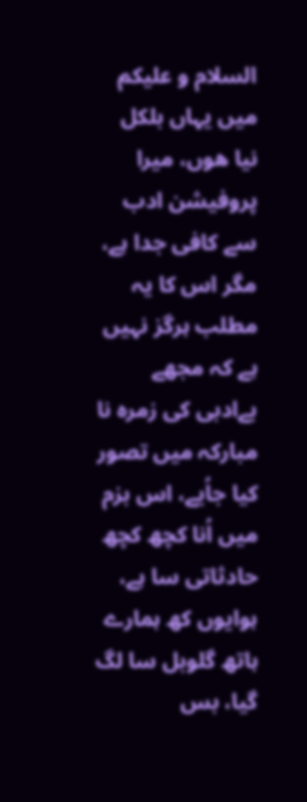السلام و علیکم
میں یہاں بلکل نیا ھوں، میرا پروفیشن ادب سے کافی جدا ہے، مگر اس کا یہ مطلب ہرگز نہیں ہے کہ مجھے بےادبی کی زمرہ نا مبارکہ میں تصور کیا جاُیے، اس بزم میں اُنا کچھ کچھ حادثاتی سا ہے، ہوایوں کھ ہمارے ہاتھ گلوبل سا لگ گیا، بس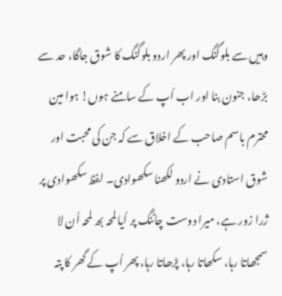وہیں سے بلوگنگ اور پھر اردو بلوگنگ کا شوق جاگا، حد سے بڑھا، جنون بنا اور اب اُپ کے سامنے ہوں! ہوا مین محترم باسم صاحب کے اخلاق سے کہ جن کی محبت اور شوق استادی نے اردو لکھنا سکھوادی۔ لفظ سکھوادی پر ژرا زور ہے، میرا دوست چاٹنگ پر اُیا لمحہ بھ لمحہ اُن لا سمجھاتا رہا، سکھاتا رہا، پڑھاتا رہا، پھر اُپ کے گھر کا پتہ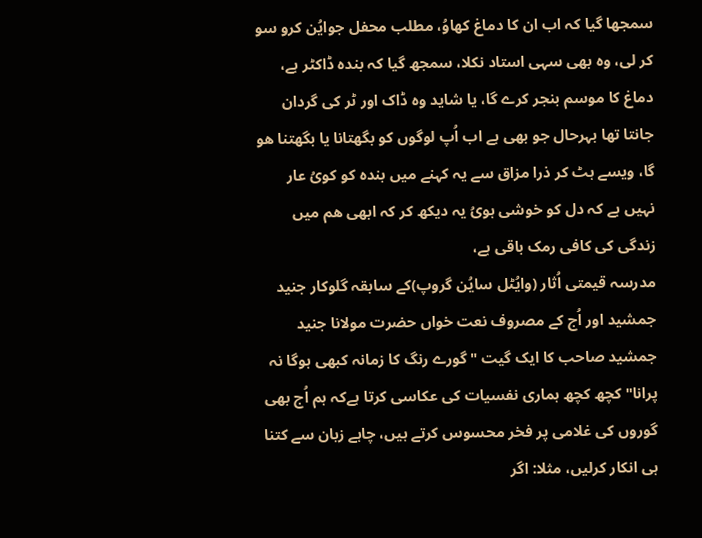سمجھا گیا کہ اب ان کا دماغ کھاوُ، مطلب محفل جوایُن کرو سو کر لی، وہ بھی سہی استاد نکلا، سمجھ گیا کہ بندہ ڈاکٹر ہے، دماغ کا موسم بنجر کرے گا، یا شاید وہ ڈاک اور ٹر کی گردان جانتا تھا بہرحال جو بھی ہے اب اُپ لوگوں کو بگھتانا یا بگھتنا ھو گا، ویسے ہٹ کر ذرا مزاق سے یہ کہنے میں بندہ کو کویُ عار نہیں ہے کہ دل کو خوشی ہویُ یہ دیکھ کر کہ ابھی ھم میں زندگی کی کافی رمک باقی ہے،
مدرسہ قیمتی اُثار (وایُٹل سایُن گروپ)کے سابقہ گلوکار جنید جمشید اور اُج کے مصروف نعت خواں حضرت مولانا جنید جمشید صاحب کا ایک گیت "گورے رنگ کا زمانہ کبھی ہوگا نہ پرانا" کچھ کچھ ہماری نفسیات کی عکاسی کرتا ہےکہ ہم اُج بھی گوروں کی غلامی پر فخر محسوس کرتے ہیں، چاہے زبان سے کتنا ہی انکار کرلیں، مثلا: اگر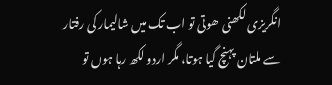انگریزی لکھنی ھوتی تو اب تک میں شالیمار کی رفتار سے ملتان پہنچ گیا ہوتا، مگر اردو لکھ رہا ہوں تو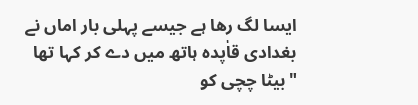ایسا لگ رھا ہے جیسے پہلی بار اماں نے بغدادی قاٰپدہ ہاتھ میں دے کر کہا تھا "بیٹا چچی کو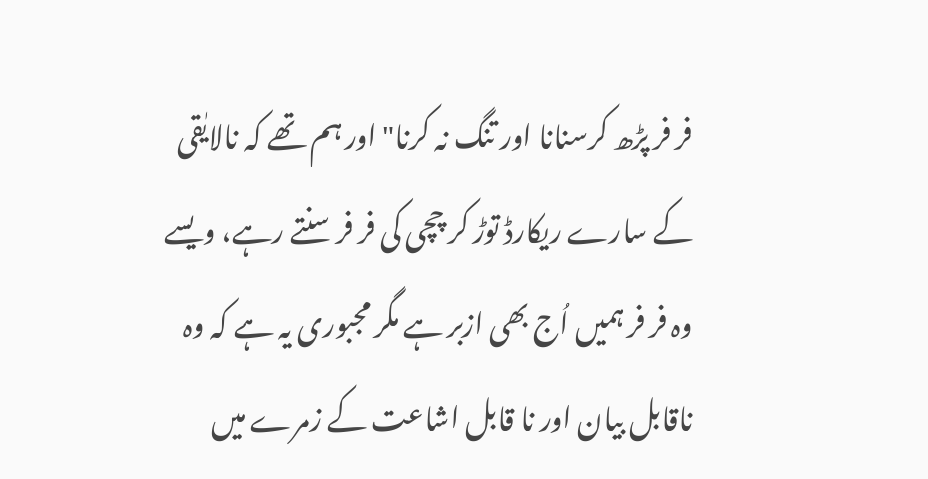فر فر پڑھ کرسنانا اور تنگ نہ کرنا" اور ہم تھے کہ نالایٰقی کے سارے ریکارڈ توڑ کر چچی کی فر فر سنتے رہے، ویسے وہ فر فر ہمیں اُج بھی ازبر ہے مگر مجبوری یہ ہے کہ وہ ناقابل بیان اور نا قابل اشاعت کے زمرے میں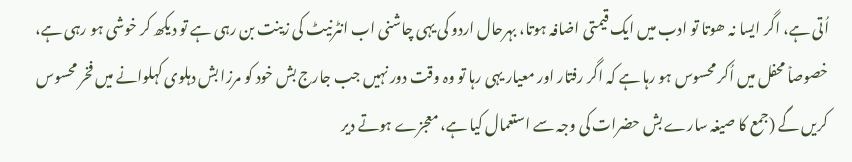اُتی ہے، اگر ایسا نہ ھوتا تو ادب میں ایک قیمتی اضافہ ہوتا، بہرحال اردو کی یہی چاشنی اب انٹرنیٹ کی زینت بن رہی ہے تو دیکھ کر خوشی ہو رہی ہے، خصوصاۡ محفل میں اُکر محسوس ہو رہا ہے کہ اگر رفتار اور معیار یہی رہا تو وہ وقت دور نہیں جب جارج بش خود کو مرزا بش دہلوی کہلوانے میں فخر محسوس کریں گے (جمع کا صیغہ سارے بش حضرات کی وجہ سے استعمال کیا ہے، معجزے ہوتے دیر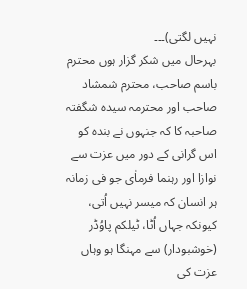نہیں لگتی)۔۔۔
بہرحال میں شکر گزار ہوں محترم باسم صاحب، محترم شمشاد صاحب اور محترمہ سیدہ شگفتہ صاحبہ کا کہ جنہوں نے بندہ کو اس گرانی کے دور میں عزت سے نوازا اور رہنما فرماٰی جو فی زمانہ ہر انسان کہ میسر نہیں اُتی، کیونکہ جہاں اُٹا، ٹیلکم پاوُڈر (خوشبودار) سے مہنگا ہو وہاں عزت کی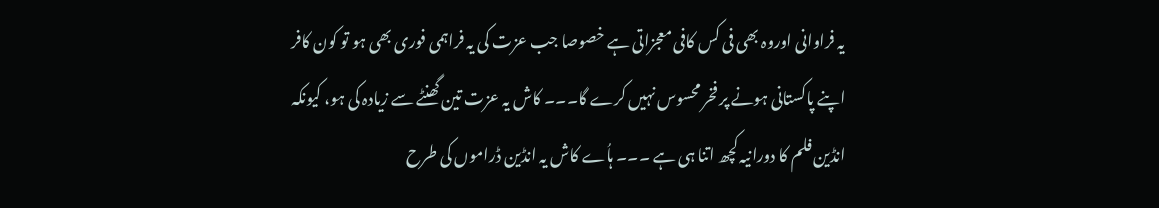یہ فراوانی اوروہ بھی فی کس کافی معجزاتی ہے خصوصا جب عزت کی یہ فراہمی فوری بھی ہو تو کون کافر اپنے پاکستانی ہونے پر فخر محسوس نہیں کرے گا۔۔۔ کاش یہ عزت تین گھنٹے سے زیادہ کی ہو، کیونکہ انڈین فلم کا دورانیہ کچھ اتنا ہی ہے ۔۔۔ ہاُے کاش یہ انڈین ڈراموں کی طرح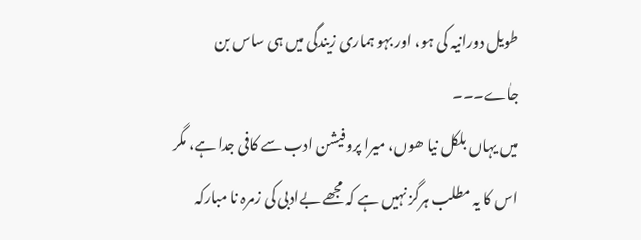طویل دورانیہ کی ہو، اور بہو ہماری زیندگی میں ہی ساس بن جاٰے۔۔۔
میں یہاں بلکل نیا ھوں، میرا پروفیشن ادب سے کافی جدا ہے، مگر اس کا یہ مطلب ہرگز نہیں ہے کہ مجھے بےادبی کی زمرہ نا مبارکہ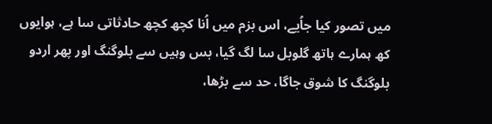میں تصور کیا جاُیے، اس بزم میں اُنا کچھ کچھ حادثاتی سا ہے، ہوایوں کھ ہمارے ہاتھ گلوبل سا لگ گیا، بس وہیں سے بلوگنگ اور پھر اردو بلوگنگ کا شوق جاگا، حد سے بڑھا،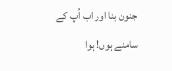جنون بنا اور اب اُپ کے سامنے ہوں! ہوا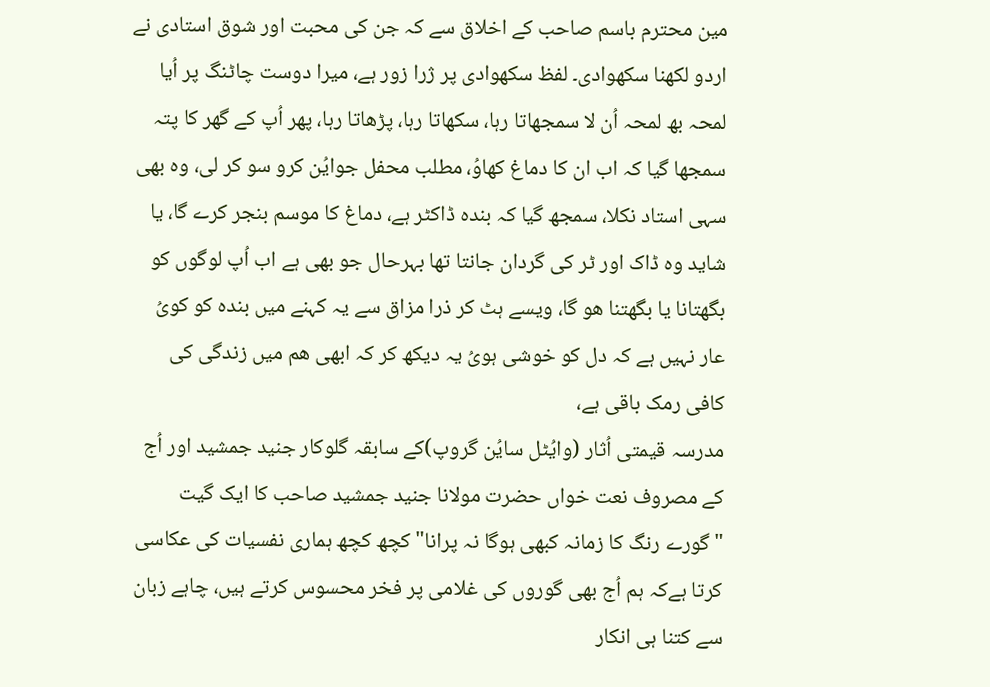مین محترم باسم صاحب کے اخلاق سے کہ جن کی محبت اور شوق استادی نے اردو لکھنا سکھوادی۔ لفظ سکھوادی پر ژرا زور ہے، میرا دوست چاٹنگ پر اُیا لمحہ بھ لمحہ اُن لا سمجھاتا رہا، سکھاتا رہا، پڑھاتا رہا، پھر اُپ کے گھر کا پتہ سمجھا گیا کہ اب ان کا دماغ کھاوُ، مطلب محفل جوایُن کرو سو کر لی، وہ بھی سہی استاد نکلا، سمجھ گیا کہ بندہ ڈاکٹر ہے، دماغ کا موسم بنجر کرے گا، یا شاید وہ ڈاک اور ٹر کی گردان جانتا تھا بہرحال جو بھی ہے اب اُپ لوگوں کو بگھتانا یا بگھتنا ھو گا، ویسے ہٹ کر ذرا مزاق سے یہ کہنے میں بندہ کو کویُ عار نہیں ہے کہ دل کو خوشی ہویُ یہ دیکھ کر کہ ابھی ھم میں زندگی کی کافی رمک باقی ہے،
مدرسہ قیمتی اُثار (وایُٹل سایُن گروپ)کے سابقہ گلوکار جنید جمشید اور اُج کے مصروف نعت خواں حضرت مولانا جنید جمشید صاحب کا ایک گیت "گورے رنگ کا زمانہ کبھی ہوگا نہ پرانا" کچھ کچھ ہماری نفسیات کی عکاسی کرتا ہےکہ ہم اُج بھی گوروں کی غلامی پر فخر محسوس کرتے ہیں، چاہے زبان سے کتنا ہی انکار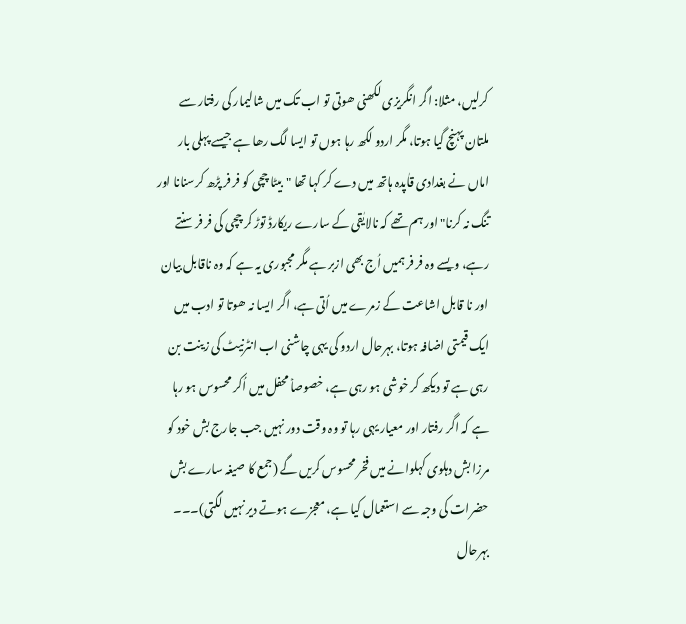کرلیں، مثلا: اگر انگریزی لکھنی ھوتی تو اب تک میں شالیمار کی رفتار سے ملتان پہنچ گیا ہوتا، مگر اردو لکھ رہا ہوں تو ایسا لگ رھا ہے جیسے پہلی بار اماں نے بغدادی قاٰپدہ ہاتھ میں دے کر کہا تھا "بیٹا چچی کو فر فر پڑھ کرسنانا اور تنگ نہ کرنا" اور ہم تھے کہ نالایٰقی کے سارے ریکارڈ توڑ کر چچی کی فر فر سنتے رہے، ویسے وہ فر فر ہمیں اُج بھی ازبر ہے مگر مجبوری یہ ہے کہ وہ ناقابل بیان اور نا قابل اشاعت کے زمرے میں اُتی ہے، اگر ایسا نہ ھوتا تو ادب میں ایک قیمتی اضافہ ہوتا، بہرحال اردو کی یہی چاشنی اب انٹرنیٹ کی زینت بن رہی ہے تو دیکھ کر خوشی ہو رہی ہے، خصوصاۡ محفل میں اُکر محسوس ہو رہا ہے کہ اگر رفتار اور معیار یہی رہا تو وہ وقت دور نہیں جب جارج بش خود کو مرزا بش دہلوی کہلوانے میں فخر محسوس کریں گے (جمع کا صیغہ سارے بش حضرات کی وجہ سے استعمال کیا ہے، معجزے ہوتے دیر نہیں لگتی)۔۔۔
بہرحال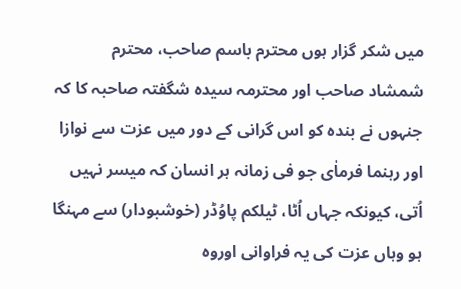میں شکر گزار ہوں محترم باسم صاحب، محترم شمشاد صاحب اور محترمہ سیدہ شگفتہ صاحبہ کا کہ جنہوں نے بندہ کو اس گرانی کے دور میں عزت سے نوازا اور رہنما فرماٰی جو فی زمانہ ہر انسان کہ میسر نہیں اُتی، کیونکہ جہاں اُٹا، ٹیلکم پاوُڈر (خوشبودار) سے مہنگا ہو وہاں عزت کی یہ فراوانی اوروہ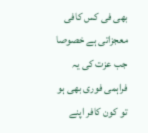بھی فی کس کافی معجزاتی ہے خصوصا جب عزت کی یہ فراہمی فوری بھی ہو تو کون کافر اپنے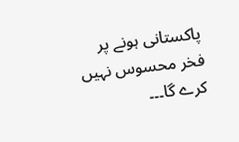پاکستانی ہونے پر فخر محسوس نہیں کرے گا۔۔۔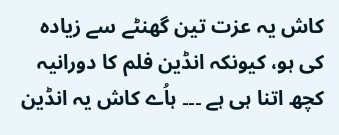کاش یہ عزت تین گھنٹے سے زیادہ کی ہو، کیونکہ انڈین فلم کا دورانیہ کچھ اتنا ہی ہے ۔۔۔ ہاُے کاش یہ انڈین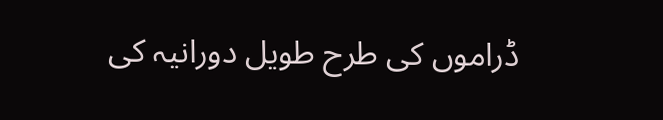ڈراموں کی طرح طویل دورانیہ کی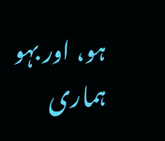ہو، اور بہو ہماری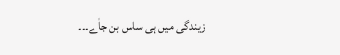زیندگی میں ہی ساس بن جاٰے۔۔۔